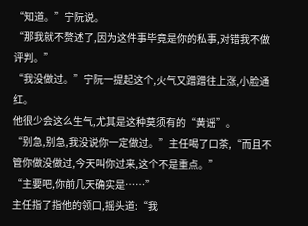“知道。”宁阮说。
“那我就不赘述了,因为这件事毕竟是你的私事,对错我不做评判。”
“我没做过。”宁阮一提起这个,火气又蹭蹭往上涨,小脸通红。
他很少会这么生气,尤其是这种莫须有的“黄谣”。
“别急,别急,我没说你一定做过。”主任喝了口茶,“而且不管你做没做过,今天叫你过来,这个不是重点。”
“主要吧,你前几天确实是……”
主任指了指他的领口,摇头道:“我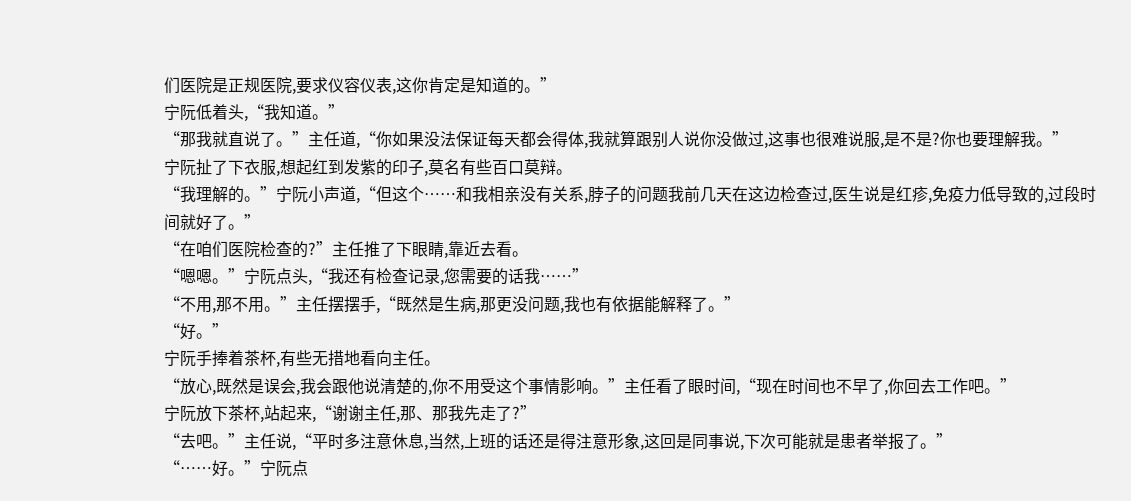们医院是正规医院,要求仪容仪表,这你肯定是知道的。”
宁阮低着头,“我知道。”
“那我就直说了。”主任道,“你如果没法保证每天都会得体,我就算跟别人说你没做过,这事也很难说服,是不是?你也要理解我。”
宁阮扯了下衣服,想起红到发紫的印子,莫名有些百口莫辩。
“我理解的。”宁阮小声道,“但这个……和我相亲没有关系,脖子的问题我前几天在这边检查过,医生说是红疹,免疫力低导致的,过段时间就好了。”
“在咱们医院检查的?”主任推了下眼睛,靠近去看。
“嗯嗯。”宁阮点头,“我还有检查记录,您需要的话我……”
“不用,那不用。”主任摆摆手,“既然是生病,那更没问题,我也有依据能解释了。”
“好。”
宁阮手捧着茶杯,有些无措地看向主任。
“放心,既然是误会,我会跟他说清楚的,你不用受这个事情影响。”主任看了眼时间,“现在时间也不早了,你回去工作吧。”
宁阮放下茶杯,站起来,“谢谢主任,那、那我先走了?”
“去吧。”主任说,“平时多注意休息,当然,上班的话还是得注意形象,这回是同事说,下次可能就是患者举报了。”
“……好。”宁阮点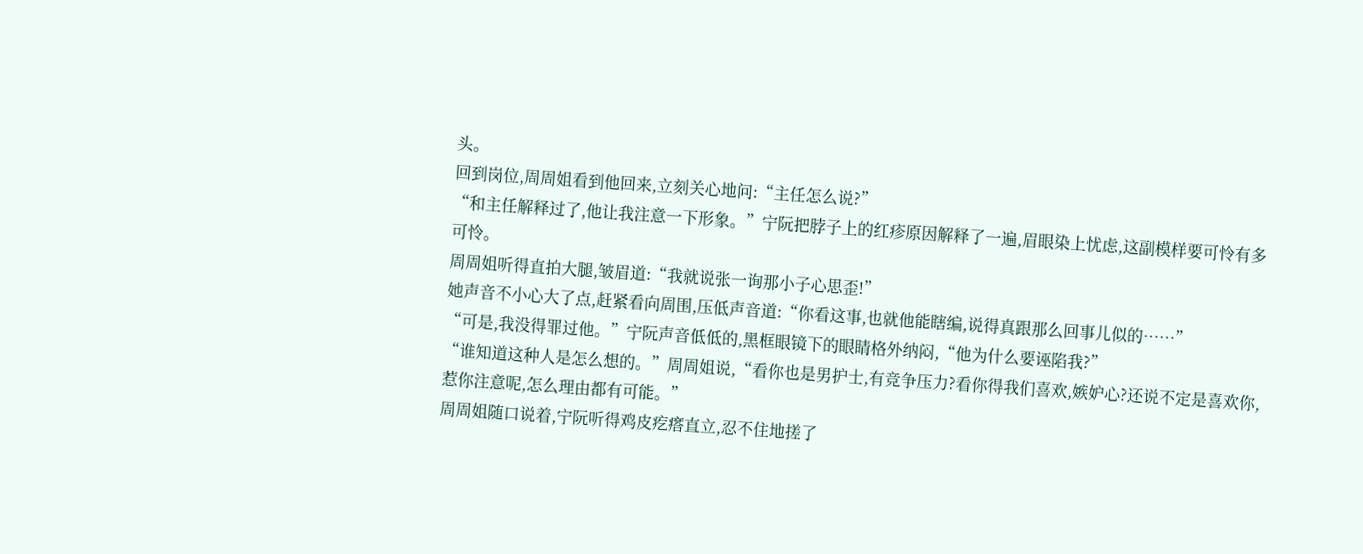头。
回到岗位,周周姐看到他回来,立刻关心地问:“主任怎么说?”
“和主任解释过了,他让我注意一下形象。”宁阮把脖子上的红疹原因解释了一遍,眉眼染上忧虑,这副模样要可怜有多可怜。
周周姐听得直拍大腿,皱眉道:“我就说张一询那小子心思歪!”
她声音不小心大了点,赶紧看向周围,压低声音道:“你看这事,也就他能瞎编,说得真跟那么回事儿似的……”
“可是,我没得罪过他。”宁阮声音低低的,黑框眼镜下的眼睛格外纳闷,“他为什么要诬陷我?”
“谁知道这种人是怎么想的。”周周姐说,“看你也是男护士,有竞争压力?看你得我们喜欢,嫉妒心?还说不定是喜欢你,惹你注意呢,怎么理由都有可能。”
周周姐随口说着,宁阮听得鸡皮疙瘩直立,忍不住地搓了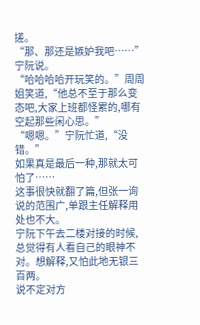搓。
“那、那还是嫉妒我吧……”宁阮说。
“哈哈哈哈开玩笑的。”周周姐笑道,“他总不至于那么变态吧,大家上班都怪累的,哪有空起那些闲心思。”
“嗯嗯。”宁阮忙道,“没错。”
如果真是最后一种,那就太可怕了……
这事很快就翻了篇,但张一询说的范围广,单跟主任解释用处也不大。
宁阮下午去二楼对接的时候,总觉得有人看自己的眼神不对。想解释,又怕此地无银三百两。
说不定对方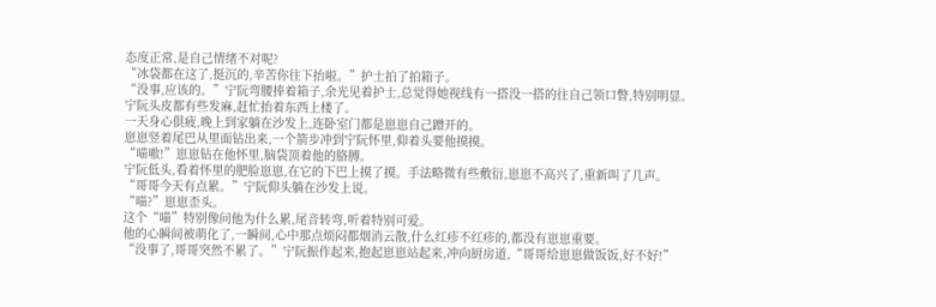态度正常,是自己情绪不对呢?
“冰袋都在这了,挺沉的,辛苦你往下抬啦。”护士拍了拍箱子。
“没事,应该的。”宁阮弯腰捧着箱子,余光见着护士,总觉得她视线有一搭没一搭的往自己领口瞥,特别明显。
宁阮头皮都有些发麻,赶忙抬着东西上楼了。
一天身心俱疲,晚上到家躺在沙发上,连卧室门都是崽崽自己蹭开的。
崽崽竖着尾巴从里面钻出来,一个箭步冲到宁阮怀里,仰着头要他摸摸。
“喵嗷!”崽崽钻在他怀里,脑袋顶着他的胳膊。
宁阮低头,看着怀里的肥脸崽崽,在它的下巴上摸了摸。手法略微有些敷衍,崽崽不高兴了,重新叫了几声。
“哥哥今天有点累。”宁阮仰头躺在沙发上说。
“喵?”崽崽歪头。
这个“喵”特别像问他为什么累,尾音转弯,听着特别可爱。
他的心瞬间被萌化了,一瞬间,心中那点烦闷都烟消云散,什么红疹不红疹的,都没有崽崽重要。
“没事了,哥哥突然不累了。”宁阮振作起来,抱起崽崽站起来,冲向厨房道,“哥哥给崽崽做饭饭,好不好!”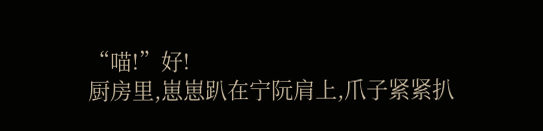“喵!”好!
厨房里,崽崽趴在宁阮肩上,爪子紧紧扒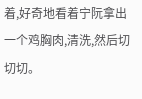着,好奇地看着宁阮拿出一个鸡胸肉,清洗,然后切切切。